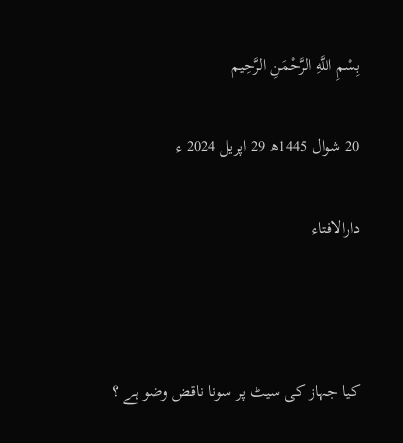بِسْمِ اللَّهِ الرَّحْمَنِ الرَّحِيم

20 شوال 1445ھ 29 اپریل 2024 ء

دارالافتاء



کیا جہاز کی سیٹ پر سونا ناقض وضو ہے ؟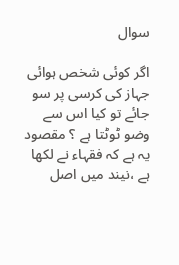سوال

اگر کوئی شخص ہوائی جہاز کی کرسی پر سو جائے تو کیا اس سے وضو ٹوٹتا ہے ؟ مقصود  یہ ہے کہ فقہاء نے لکھا ہے ،نیند میں اصل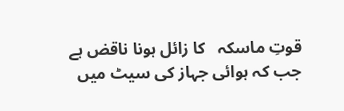قوتِ ماسکہ   کا زائل ہونا ناقض ہے جب کہ ہوائی جہاز کی سیٹ میں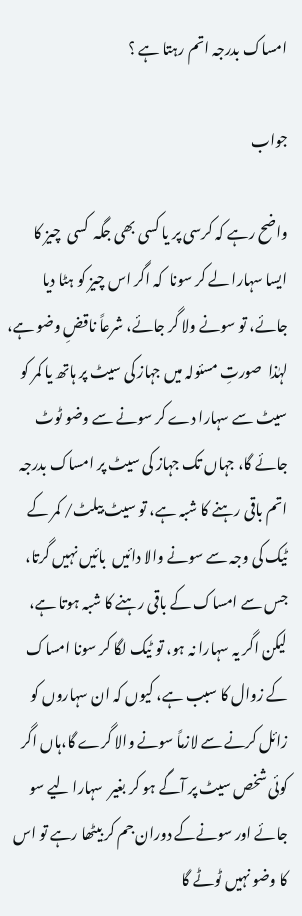امساک بدرجہ اتم رہتا ہے ؟

جواب

واضح رہے کہ کرسی پر یا کسی بھی جگہ  کسی  چیز کا ایسا سہارا لے کر سونا  کہ اگر اس چیز کو ہٹا دیا جائے، تو سونے ولا گر جائے، شرعاً ناقضِ وضو ہے، لہٰذا  صورتِ مسئولہ میں جہاز کی سیٹ پر ہاتھ یا کمر کو سیٹ سے سہارا دے کر سونے سے وضو ٹوٹ جائے گا، جہاں تک جہاز کی سیٹ پر امساک بدرجہ اتم باقی رہنے کا شبہ ہے، تو سیٹ بیلٹ/ کمر کے ٹیک کی وجہ سے سونے والا دائیں  بائیں نہیں گرتا، جس سے امساک کے باقی رہنے کا شبہ ہوتا ہے، لیکن اگر یہ سہارا نہ ہو، تو ٹیک لگا کر سونا امساک کے زوال کا سبب ہے، کیوں کہ ان سہاروں کو زائل کرنے سے لازماً سونے والا گرے گا،ہاں اگر کوئی شخص سیٹ پر آگے ہو کر بغیر  سہارا لیے سو جائے اور سونےکے دوران جم کر بیٹھا رہے تو اس کا وضو نہیں ٹوٹے گا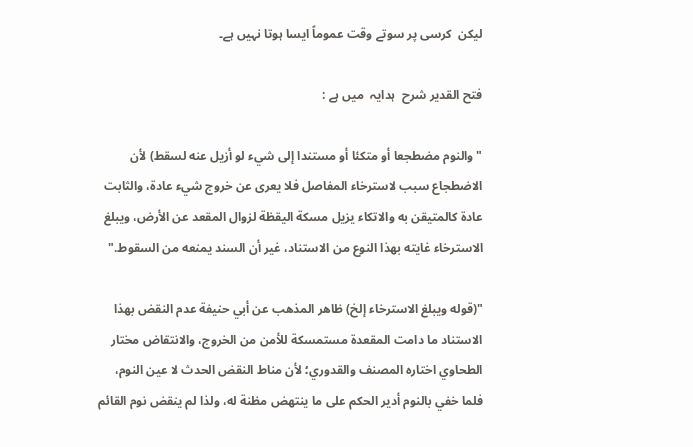لیکن  کرسی پر سوتے وقت عموماً ایسا ہوتا نہیں ہے۔

فتح القدیر شرح  ہدایہ  میں ہے :

"والنوم مضطجعا أو متكئا أو مستندا إلى شيء لو أزيل عنه لسقط) لأن الاضطجاع سبب لاسترخاء المفاصل فلا يعرى عن خروج شيء عادة، والثابت عادة كالمتيقن به والاتكاء يزيل مسكة اليقظة لزوال المقعد عن الأرض، ويبلغ الاسترخاء غايته بهذا النوع من الاستناد، غير أن السند يمنعه من السقوط."

"(قوله ويبلغ الاسترخاء إلخ) ظاهر المذهب عن أبي حنيفة عدم النقض بهذا الاستناد ما دامت المقعدة مستمسكة للأمن من الخروج، والانتقاض مختار الطحاوي اختاره المصنف والقدوري؛ لأن مناط النقض الحدث لا عين النوم، فلما خفي بالنوم أدير الحكم على ما ينتهض مظنة له، ولذا لم ينقض نوم القائم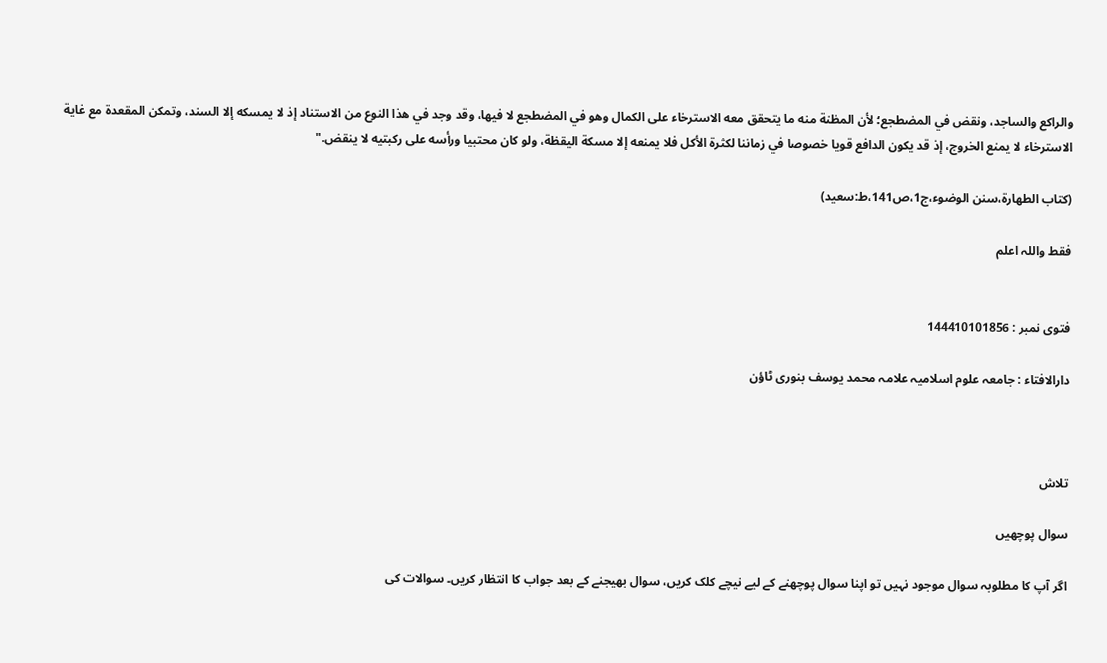والراكع والساجد، ونقض في المضطجع؛ لأن المظنة منه ما يتحقق معه الاسترخاء على الكمال وهو في المضطجع لا فيها، وقد وجد في هذا النوع من الاستناد إذ لا يمسكه إلا السند، وتمكن المقعدة مع غاية الاسترخاء لا يمنع الخروج، إذ قد يكون الدافع قويا خصوصا في زماننا لكثرة الأكل فلا يمنعه إلا مسكة اليقظة، ولو كان محتبيا ورأسه على ركبتيه لا ينقض."

(كتاب الطهارة،سنن الوضوء،ج1،ص141،ط:سعید)

فقط واللہ اعلم


فتوی نمبر : 144410101856

دارالافتاء : جامعہ علوم اسلامیہ علامہ محمد یوسف بنوری ٹاؤن



تلاش

سوال پوچھیں

اگر آپ کا مطلوبہ سوال موجود نہیں تو اپنا سوال پوچھنے کے لیے نیچے کلک کریں، سوال بھیجنے کے بعد جواب کا انتظار کریں۔ سوالات کی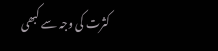کثرت کی وجہ سے کبھی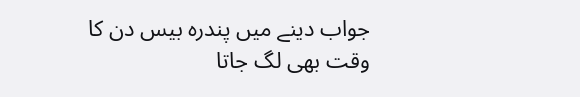جواب دینے میں پندرہ بیس دن کا وقت بھی لگ جاتا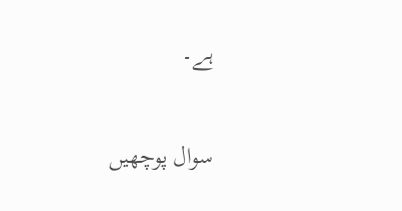ہے۔

سوال پوچھیں